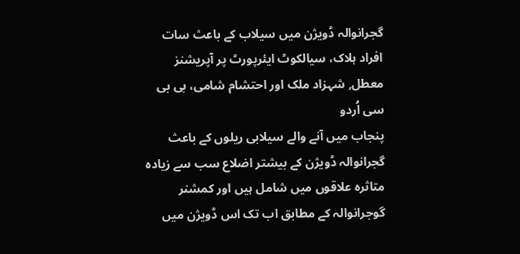گجرانوالہ ڈویژن میں سیلاب کے باعث سات افراد ہلاک، سیالکوٹ ایئرپورٹ پر آپریشنز معطل, شہزاد ملک اور احتشام شامی، بی بی سی اُردو
پنجاب میں آنے والے سیلابی ریلوں کے باعث گجرانوالہ ڈویژن کے بیشتر اضلاع سب سے زیادہ متاثرہ علاقوں میں شامل ہیں اور کمشنر گوجرانوالہ کے مطابق اب تک اس ڈویژن میں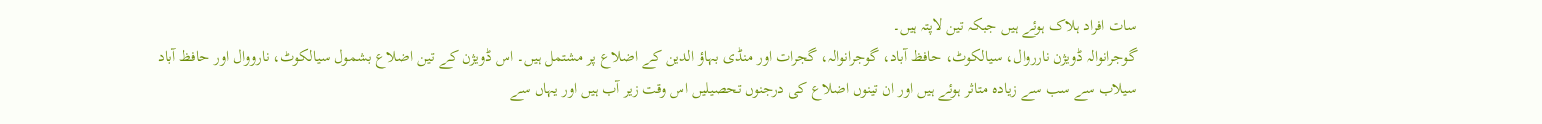سات افراد ہلاک ہوئے ہیں جبکہ تین لاپتہ ہیں۔
گوجرانوالہ ڈویژن نارروال، سیالکوٹ، حافظ آباد، گوجرانوالہ، گجرات اور منڈی بہاؤ الدین کے اضلاع پر مشتمل ہیں۔ اس ڈویژن کے تین اضلاع بشمول سیالکوٹ، نارووال اور حافظ آباد سیلاب سے سب سے زیادہ متاثر ہوئے ہیں اور ان تینوں اضلاع کی درجنوں تحصیلیں اس وقت زیر آب ہیں اور یہاں سے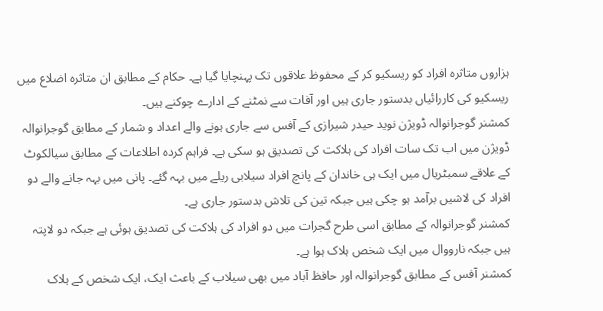ہزاروں متاثرہ افراد کو ریسکیو کر کے محفوظ علاقوں تک پہنچایا گیا ہے۔ حکام کے مطابق ان متاثرہ اضلاع میں ریسکیو کی کاررائیاں بدستور جاری ہیں اور آفات سے نمٹنے کے ادارے چوکنے ہیں۔
کمشنر گوجرانوالہ ڈویژن نوید حیدر شیرازی کے آفس سے جاری ہونے والے اعداد و شمار کے مطابق گوجرانوالہ ڈویژن میں اب تک سات افراد کی ہلاکت کی تصدیق ہو سکی ہے۔ فراہم کردہ اطلاعات کے مطابق سیالکوٹ کے علاقے سمبٹریال میں ایک ہی خاندان کے پانچ افراد سیلابی ریلے میں بہہ گئے۔ پانی میں بہہ جانے والے دو افراد کی لاشیں برآمد ہو چکی ہیں جبکہ تین کی تلاش بدستور جاری ہے۔
کمشنر گوجرانوالہ کے مطابق اسی طرح گجرات میں دو افراد کی ہلاکت کی تصدیق ہوئی ہے جبکہ دو لاپتہ ہیں جبکہ نارووال میں ایک شخص ہلاک ہوا ہے۔
کمشنر آفس کے مطابق گوجرانوالہ اور حافظ آباد میں بھی سیلاب کے باعث ایک، ایک شخص کے ہلاک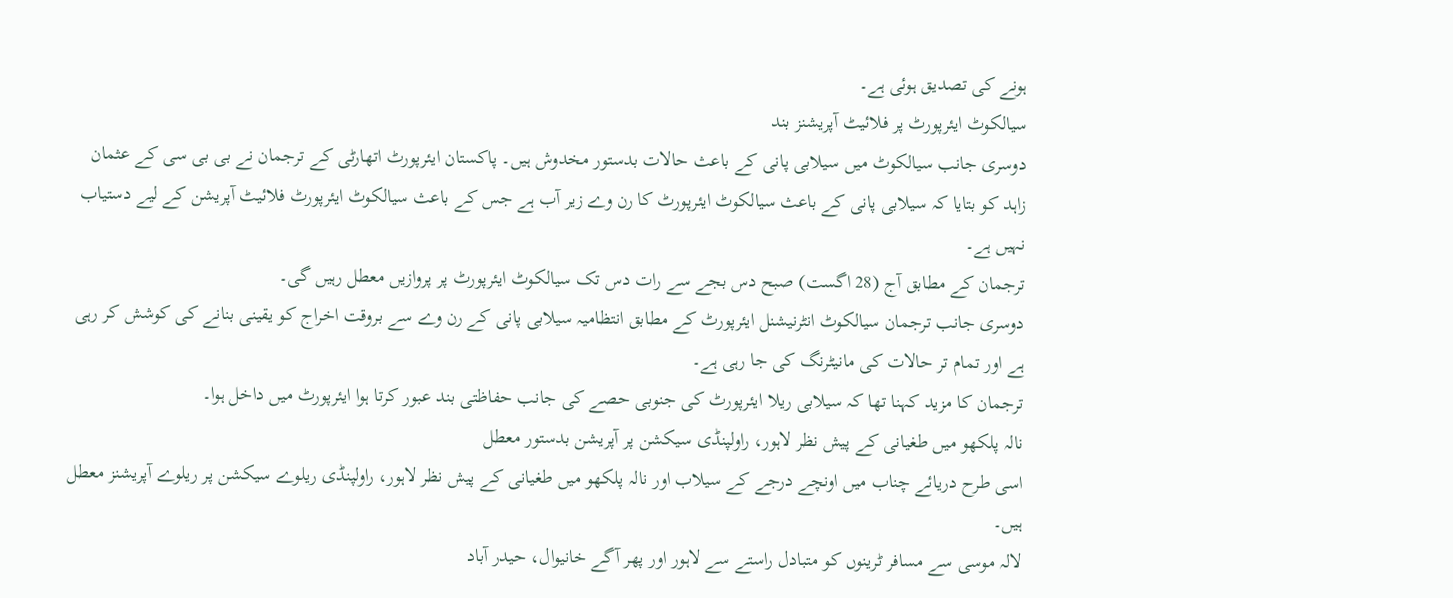ہونے کی تصدیق ہوئی ہے۔
سیالکوٹ ایئرپورٹ پر فلائیٹ آپریشنز بند
دوسری جانب سیالکوٹ میں سیلابی پانی کے باعث حالات بدستور مخدوش ہیں۔ پاکستان ایئرپورٹ اتھارٹی کے ترجمان نے بی بی سی کے عثمان زاہد کو بتایا کہ سیلابی پانی کے باعث سیالکوٹ ایئرپورٹ کا رن وے زیر آب ہے جس کے باعث سیالکوٹ ایئرپورٹ فلائیٹ آپریشن کے لیے دستیاب نہیں ہے۔
ترجمان کے مطابق آج (28 اگست) صبح دس بجے سے رات دس تک سیالکوٹ ایئرپورٹ پر پروازیں معطل رہیں گی۔
دوسری جانب ترجمان سیالکوٹ انٹرنیشنل ایئرپورٹ کے مطابق انتظامیہ سیلابی پانی کے رن وے سے بروقت اخراج کو یقینی بنانے کی کوشش کر رہی ہے اور تمام تر حالات کی مانیٹرنگ کی جا رہی ہے۔
ترجمان کا مزید کہنا تھا کہ سیلابی ریلا ایئرپورٹ کی جنوبی حصے کی جانب حفاظتی بند عبور کرتا ہوا ایئرپورٹ میں داخل ہوا۔
نالہ پلکھو میں طغیانی کے پیش نظر لاہور، راولپنڈی سیکشن پر آپریشن بدستور معطل
اسی طرح دریائے چناب میں اونچے درجے کے سیلاب اور نالہ پلکھو میں طغیانی کے پیش نظر لاہور، راولپنڈی ریلوے سیکشن پر ریلوے آپریشنز معطل ہیں۔
لالہ موسی سے مسافر ٹرینوں کو متبادل راستے سے لاہور اور پھر آگے خانیوال، حیدر آباد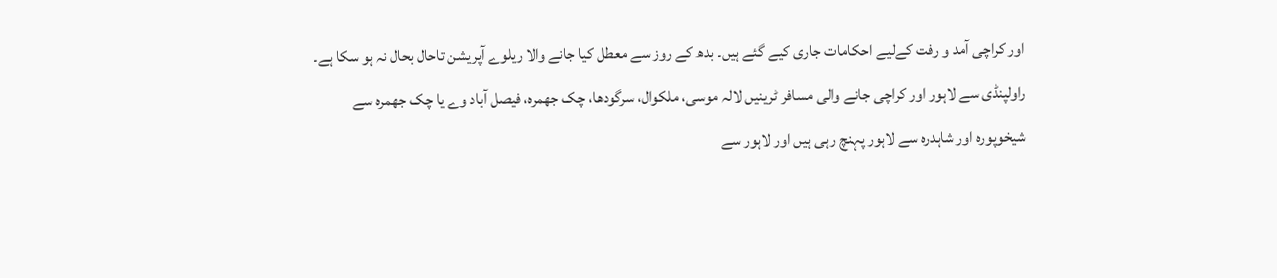اور کراچی آمد و رفت کےلیے احکامات جاری کیے گئے ہیں۔ بدھ کے روز سے معطل کیا جانے والا ریلوے آپریشن تاحال بحال نہ ہو سکا ہے۔ راولپنڈی سے لاہور اور کراچی جانے والی مسافر ٹرینیں لالہ موسی، ملکوال، سرگودھا، چک جھمرہ، فیصل آباد وے یا چک جھمرہ سے شیخوپورہ اور شاہدرہ سے لاہور پہنچ رہی ہیں اور لاہور سے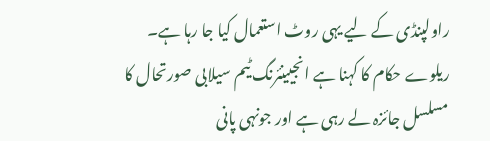راولپنڈی کے لیے یہی روٹ استعمال کیا جا رہا ہے۔
ریلوے حکام کا کہنا ہے انجیینئرنگ ٹیم سیلابی صورتحال کا مسلسل جائزہ لے رہی ہے اور جونہی پانی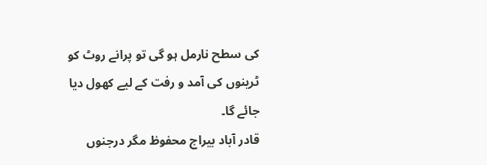کی سطح نارمل ہو گی تو پرانے روٹ کو ٹرینوں کی آمد و رفت کے لیے کھول دیا جائے گا۔
قادر آباد بیراج محفوظ مگر درجنوں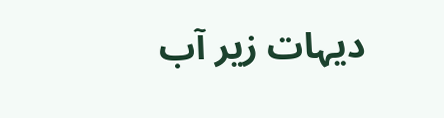دیہات زیر آب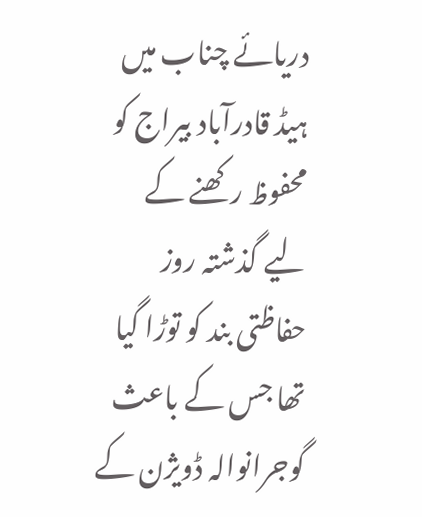دریائے چناب میں ہیڈ قادرآباد بیراج کو محفوظ رکھنے کے لیے گذشتہ روز حفاظتی بند کو توڑا گیا تھا جس کے باعث گوجرانوالہ ڈویژن کے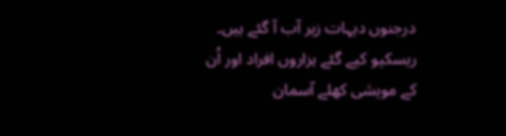درجنوں دیہات زیر آب آ گئے ہیں۔ ریسکیو کیے گئے ہزاروں افراد اور اُن کے مویشی کھلے آسمان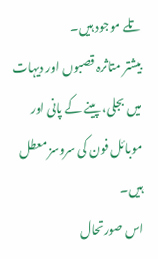تلے موجود ہیں۔
بیشتر متاثرہ قصبوں اور دیہات میں بجلی، پینے کے پانی اور موبائل فون کی سروسز معطل ہیں۔
اس صورتحال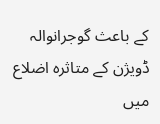کے باعث گوجرانوالہ ڈویژن کے متاثرہ اضلاع میں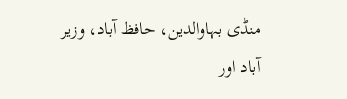منڈی بہاوالدین، حافظ آباد، وزیر آباد اور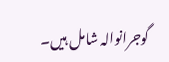گوجرانوالہ شامل ہیں۔